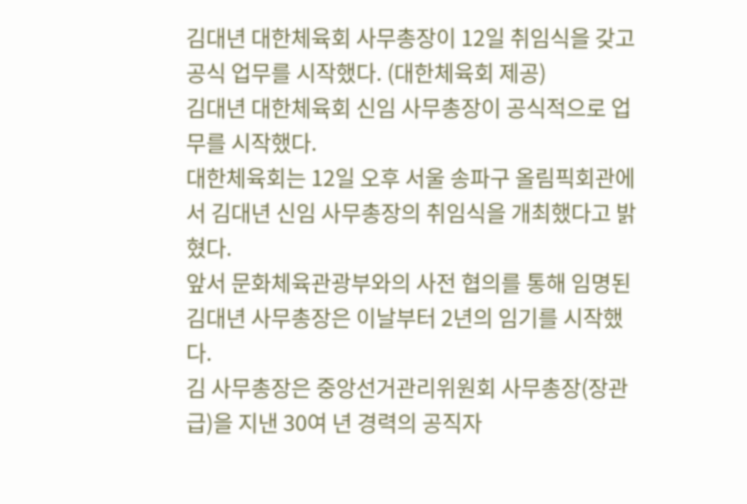김대년 대한체육회 사무총장이 12일 취임식을 갖고 공식 업무를 시작했다. (대한체육회 제공)
김대년 대한체육회 신임 사무총장이 공식적으로 업무를 시작했다.
대한체육회는 12일 오후 서울 송파구 올림픽회관에서 김대년 신임 사무총장의 취임식을 개최했다고 밝혔다.
앞서 문화체육관광부와의 사전 협의를 통해 임명된 김대년 사무총장은 이날부터 2년의 임기를 시작했다.
김 사무총장은 중앙선거관리위원회 사무총장(장관급)을 지낸 30여 년 경력의 공직자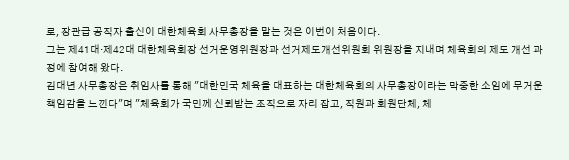로, 장관급 공직자 출신이 대한체육회 사무총장을 맡는 것은 이번이 처음이다.
그는 제41대·제42대 대한체육회장 선거운영위원장과 선거제도개선위원회 위원장을 지내며 체육회의 제도 개선 과정에 참여해 왔다.
김대년 사무총장은 취임사를 통해 "대한민국 체육을 대표하는 대한체육회의 사무총장이라는 막중한 소임에 무거운 책임감을 느낀다"며 "체육회가 국민께 신뢰받는 조직으로 자리 잡고, 직원과 회원단체, 체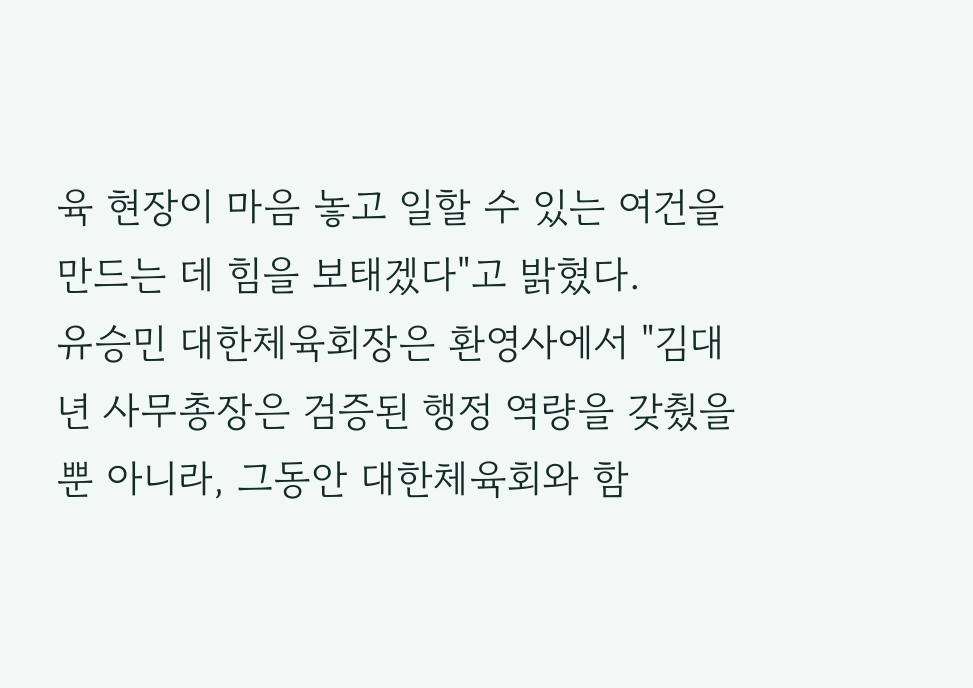육 현장이 마음 놓고 일할 수 있는 여건을 만드는 데 힘을 보태겠다"고 밝혔다.
유승민 대한체육회장은 환영사에서 "김대년 사무총장은 검증된 행정 역량을 갖췄을 뿐 아니라, 그동안 대한체육회와 함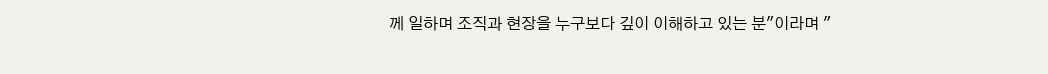께 일하며 조직과 현장을 누구보다 깊이 이해하고 있는 분"이라며 "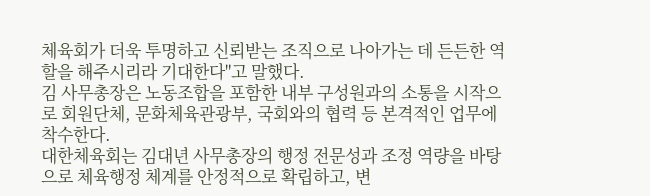체육회가 더욱 투명하고 신뢰받는 조직으로 나아가는 데 든든한 역할을 해주시리라 기대한다"고 말했다.
김 사무총장은 노동조합을 포함한 내부 구성원과의 소통을 시작으로 회원단체, 문화체육관광부, 국회와의 협력 등 본격적인 업무에 착수한다.
대한체육회는 김대년 사무총장의 행정 전문성과 조정 역량을 바탕으로 체육행정 체계를 안정적으로 확립하고, 변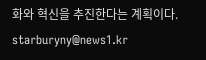화와 혁신을 추진한다는 계획이다.
starburyny@news1.kr